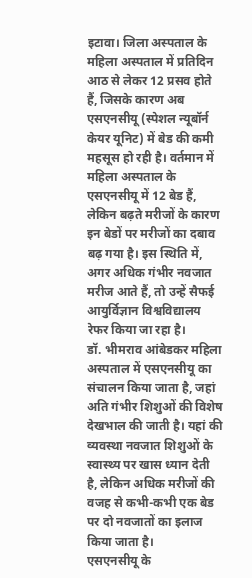इटावा। जिला अस्पताल के महिला अस्पताल में प्रतिदिन आठ से लेकर 12 प्रसव होते हैं, जिसके कारण अब एसएनसीयू (स्पेशल न्यूबॉर्न केयर यूनिट) में बेड की कमी महसूस हो रही है। वर्तमान में महिला अस्पताल के एसएनसीयू में 12 बेड हैं, लेकिन बढ़ते मरीजों के कारण इन बेडों पर मरीजों का दबाव बढ़ गया है। इस स्थिति में, अगर अधिक गंभीर नवजात मरीज आते हैं, तो उन्हें सैफई आयुर्विज्ञान विश्वविद्यालय रेफर किया जा रहा है।
डॉ. भीमराव आंबेडकर महिला अस्पताल में एसएनसीयू का संचालन किया जाता है, जहां अति गंभीर शिशुओं की विशेष देखभाल की जाती है। यहां की व्यवस्था नवजात शिशुओं के स्वास्थ्य पर खास ध्यान देती है, लेकिन अधिक मरीजों की वजह से कभी-कभी एक बेड पर दो नवजातों का इलाज किया जाता है।
एसएनसीयू के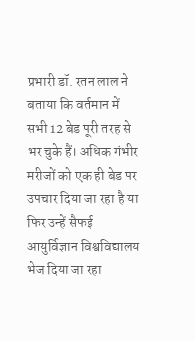प्रभारी डॉ. रतन लाल ने बताया कि वर्तमान में सभी 12 बेड पूरी तरह से भर चुके हैं। अधिक गंभीर मरीजों को एक ही बेड पर उपचार दिया जा रहा है या फिर उन्हें सैफई आयुर्विज्ञान विश्वविद्यालय भेज दिया जा रहा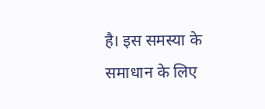है। इस समस्या के समाधान के लिए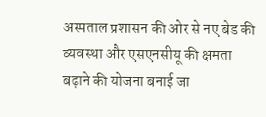अस्पताल प्रशासन की ओर से नए बेड की व्यवस्था और एसएनसीयू की क्षमता बढ़ाने की योजना बनाई जा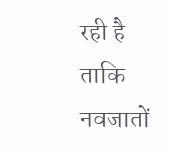रही है ताकि नवजातों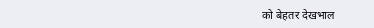को बेहतर देखभाल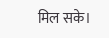मिल सके।